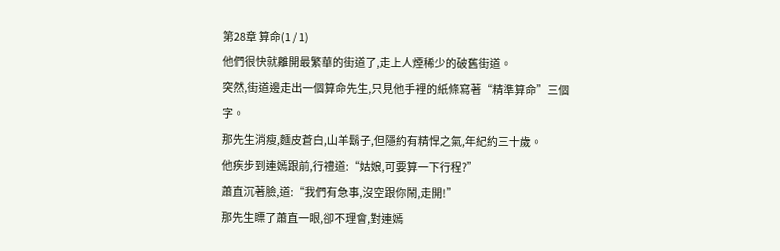第28章 算命(1 / 1)
他們很快就離開最繁華的街道了,走上人煙稀少的破舊街道。
突然,街道邊走出一個算命先生,只見他手裡的紙條寫著“精準算命”三個字。
那先生消瘦,麵皮蒼白,山羊鬍子,但隱約有精悍之氣,年紀約三十歲。
他疾步到連嫣跟前,行禮道:“姑娘,可要算一下行程?”
蕭直沉著臉,道:“我們有急事,沒空跟你鬧,走開!”
那先生瞟了蕭直一眼,卻不理會,對連嫣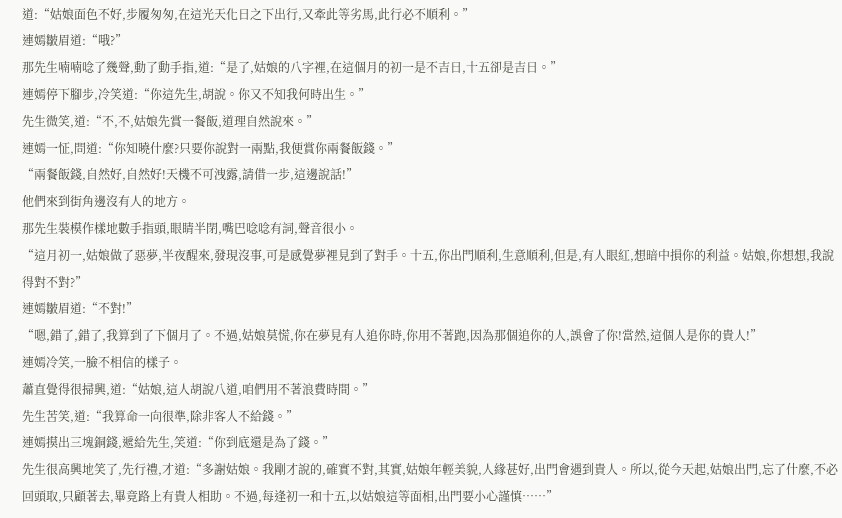道:“姑娘面色不好,步履匆匆,在這光天化日之下出行,又牽此等劣馬,此行必不順利。”
連嫣皺眉道:“哦?”
那先生喃喃唸了幾聲,動了動手指,道:“是了,姑娘的八字裡,在這個月的初一是不吉日,十五卻是吉日。”
連嫣停下腳步,冷笑道:“你這先生,胡說。你又不知我何時出生。”
先生微笑,道:“不,不,姑娘先賞一餐飯,道理自然說來。”
連嫣一怔,問道:“你知曉什麼?只要你說對一兩點,我便賞你兩餐飯錢。”
“兩餐飯錢,自然好,自然好!天機不可洩露,請借一步,這邊說話!”
他們來到街角邊沒有人的地方。
那先生裝模作樣地數手指頭,眼睛半閉,嘴巴唸唸有詞,聲音很小。
“這月初一,姑娘做了惡夢,半夜醒來,發現沒事,可是感覺夢裡見到了對手。十五,你出門順利,生意順利,但是,有人眼紅,想暗中損你的利益。姑娘,你想想,我說得對不對?”
連嫣皺眉道:“不對!”
“嗯,錯了,錯了,我算到了下個月了。不過,姑娘莫慌,你在夢見有人追你時,你用不著跑,因為那個追你的人,誤會了你!當然,這個人是你的貴人!”
連嫣冷笑,一臉不相信的樣子。
蕭直覺得很掃興,道:“姑娘,這人胡說八道,咱們用不著浪費時間。”
先生苦笑,道:“我算命一向很準,除非客人不給錢。”
連嫣摸出三塊銅錢,遞給先生,笑道:“你到底還是為了錢。”
先生很高興地笑了,先行禮,才道:“多謝姑娘。我剛才說的,確實不對,其實,姑娘年輕美貌,人緣甚好,出門會遇到貴人。所以,從今天起,姑娘出門,忘了什麼,不必回頭取,只顧著去,畢竟路上有貴人相助。不過,每逢初一和十五,以姑娘這等面相,出門要小心謹慎……”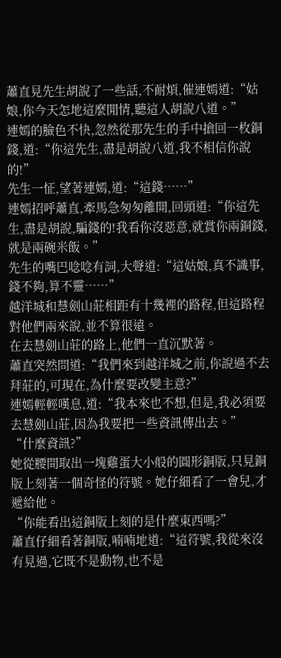蕭直見先生胡說了一些話,不耐煩,催連嫣道:“姑娘,你今天怎地這麼閒情,聽這人胡說八道。”
連嫣的臉色不快,忽然從那先生的手中搶回一枚銅錢,道:“你這先生,盡是胡說八道,我不相信你說的!”
先生一怔,望著連嫣,道:“這錢……”
連嫣招呼蕭直,牽馬急匆匆離開,回頭道:“你這先生,盡是胡說,騙錢的!我看你沒惡意,就賞你兩銅錢,就是兩碗米飯。”
先生的嘴巴唸唸有詞,大聲道:“這姑娘,真不識事,錢不夠,算不靈……”
越洋城和慧劍山莊相距有十幾裡的路程,但這路程對他們兩來說,並不算很遠。
在去慧劍山莊的路上,他們一直沉默著。
蕭直突然問道:“我們來到越洋城之前,你說過不去拜莊的,可現在,為什麼要改變主意?”
連嫣輕輕嘆息,道:“我本來也不想,但是,我必須要去慧劍山莊,因為我要把一些資訊傳出去。”
“什麼資訊?”
她從腰間取出一塊雞蛋大小般的圓形銅版,只見銅版上刻著一個奇怪的符號。她仔細看了一會兒,才遞給他。
“你能看出這銅版上刻的是什麼東西嗎?”
蕭直仔細看著銅版,喃喃地道:“這符號,我從來沒有見過,它既不是動物,也不是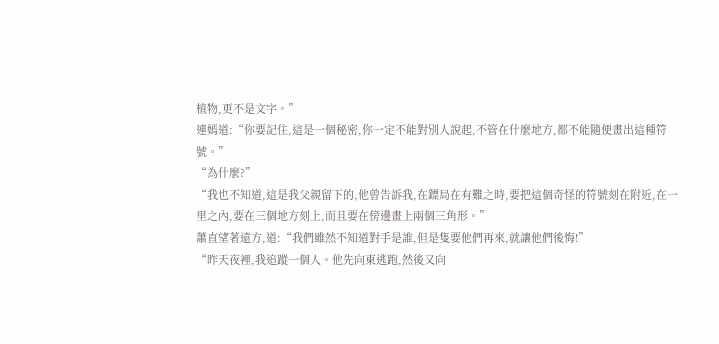植物,更不是文字。”
連嫣道:“你要記住,這是一個秘密,你一定不能對別人說起,不管在什麼地方,都不能隨便畫出這種符號。”
“為什麼?”
“我也不知道,這是我父親留下的,他曾告訴我,在鏢局在有難之時,要把這個奇怪的符號刻在附近,在一里之內,要在三個地方刻上,而且要在傍邊畫上兩個三角形。”
蕭直望著遠方,道:“我們雖然不知道對手是誰,但是隻要他們再來,就讓他們後悔!”
“昨天夜裡,我追蹤一個人。他先向東逃跑,然後又向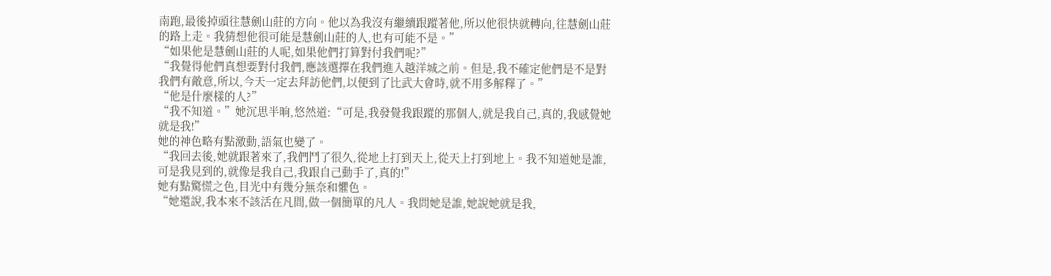南跑,最後掉頭往慧劍山莊的方向。他以為我沒有繼續跟蹤著他,所以他很快就轉向,往慧劍山莊的路上走。我猜想他很可能是慧劍山莊的人,也有可能不是。”
“如果他是慧劍山莊的人呢,如果他們打算對付我們呢?”
“我覺得他們真想要對付我們,應該選擇在我們進入越洋城之前。但是,我不確定他們是不是對我們有敵意,所以,今天一定去拜訪他們,以便到了比武大會時,就不用多解釋了。”
“他是什麼樣的人?”
“我不知道。”她沉思半晌,悠然道:“可是,我發覺我跟蹤的那個人,就是我自己,真的,我感覺她就是我!”
她的神色略有點激動,語氣也變了。
“我回去後,她就跟著來了,我們鬥了很久,從地上打到天上,從天上打到地上。我不知道她是誰,可是我見到的,就像是我自己,我跟自己動手了,真的!”
她有點驚慌之色,目光中有幾分無奈和懼色。
“她還說,我本來不該活在凡間,做一個簡單的凡人。我問她是誰,她說她就是我,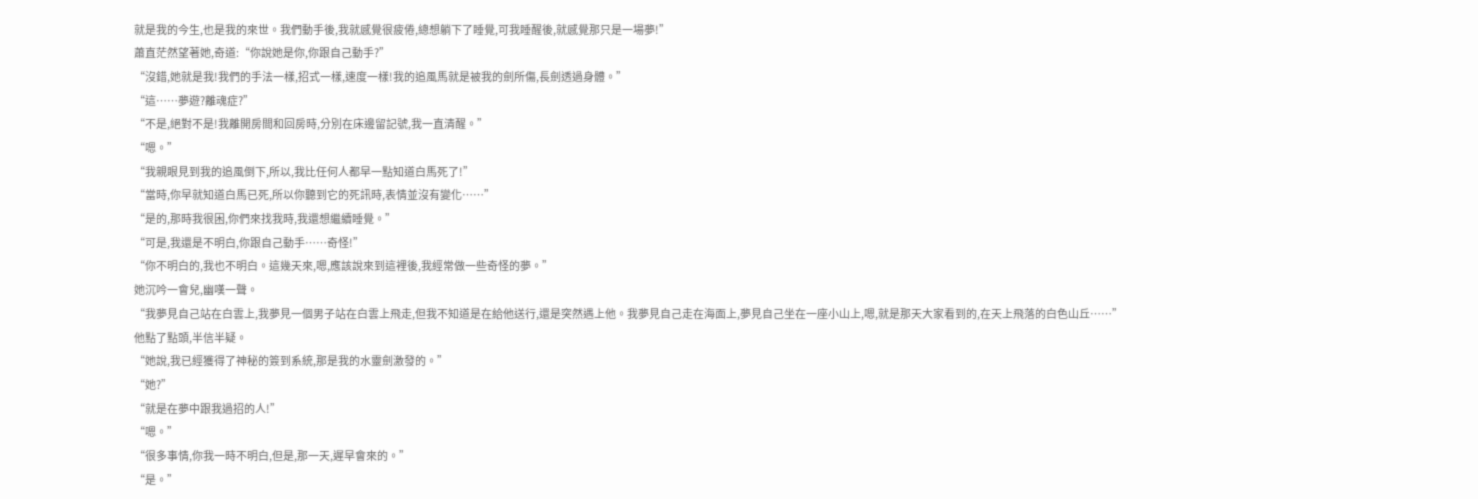就是我的今生,也是我的來世。我們動手後,我就感覺很疲倦,總想躺下了睡覺,可我睡醒後,就感覺那只是一場夢!”
蕭直茫然望著她,奇道:“你說她是你,你跟自己動手?”
“沒錯,她就是我!我們的手法一樣,招式一樣,速度一樣!我的追風馬就是被我的劍所傷,長劍透過身體。”
“這……夢遊?離魂症?”
“不是,絕對不是!我離開房間和回房時,分別在床邊留記號,我一直清醒。”
“嗯。”
“我親眼見到我的追風倒下,所以,我比任何人都早一點知道白馬死了!”
“當時,你早就知道白馬已死,所以你聽到它的死訊時,表情並沒有變化……”
“是的,那時我很困,你們來找我時,我還想繼續睡覺。”
“可是,我還是不明白,你跟自己動手……奇怪!”
“你不明白的,我也不明白。這幾天來,嗯,應該說來到這裡後,我經常做一些奇怪的夢。”
她沉吟一會兒,幽嘆一聲。
“我夢見自己站在白雲上,我夢見一個男子站在白雲上飛走,但我不知道是在給他送行,還是突然遇上他。我夢見自己走在海面上,夢見自己坐在一座小山上,嗯,就是那天大家看到的,在天上飛落的白色山丘……”
他點了點頭,半信半疑。
“她說,我已經獲得了神秘的簽到系統,那是我的水靈劍激發的。”
“她?”
“就是在夢中跟我過招的人!”
“嗯。”
“很多事情,你我一時不明白,但是,那一天,遲早會來的。”
“是。”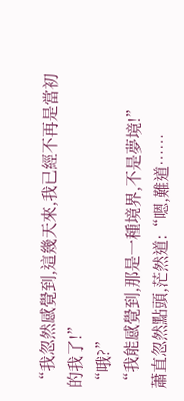“我忽然感覺到,這幾天來,我已經不再是當初的我了!”
“哦?”
“我能感覺到,那是一種境界,不是夢境!”
蕭直忽然點頭,茫然道:“嗯,難道……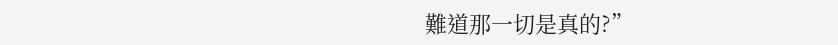難道那一切是真的?”